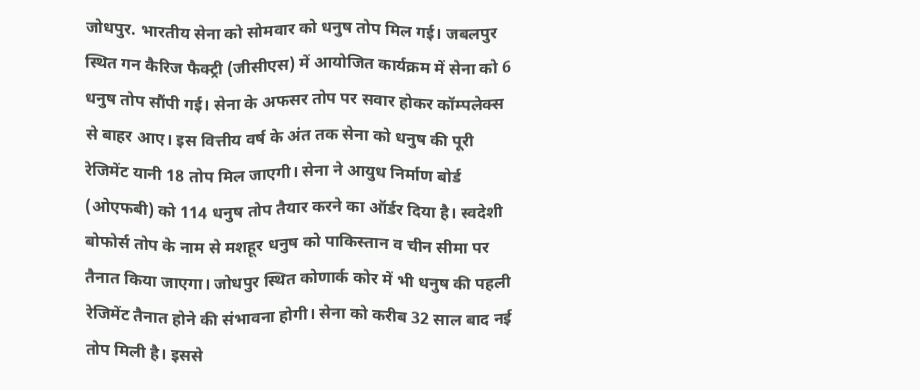जोधपुर. भारतीय सेना को सोमवार को धनुष तोप मिल गई। जबलपुर स्थित गन कैरिज फैक्ट्री (जीसीएस) में आयोजित कार्यक्रम में सेना को 6 धनुष तोप सौंपी गई। सेना के अफसर तोप पर सवार होकर कॉम्पलेक्स से बाहर आए। इस वित्तीय वर्ष के अंत तक सेना को धनुष की पूरी रेजिमेंट यानी 18 तोप मिल जाएगी। सेना ने आयुध निर्माण बोर्ड (ओएफबी) को 114 धनुष तोप तैयार करने का ऑर्डर दिया है। स्वदेशी बोफोर्स तोप के नाम से मशहूर धनुष को पाकिस्तान व चीन सीमा पर तैनात किया जाएगा। जोधपुर स्थित कोणार्क कोर में भी धनुष की पहली रेजिमेंट तैनात होने की संभावना होगी। सेना को करीब 32 साल बाद नई तोप मिली है। इससे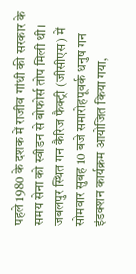पहले 1980 के दशक में राजीव गांधी की सरकार के समय सेना को स्वीडन से बोफोर्स तोप मिली थी।
जबलपुर स्थित गन कैरिज फैक्ट्री (जीसीएस) में सोमवार सुबह 10 बजे समारोहपूवर्क धनुष गन इंडक्शन कार्यक्रम आयोजित किया गया,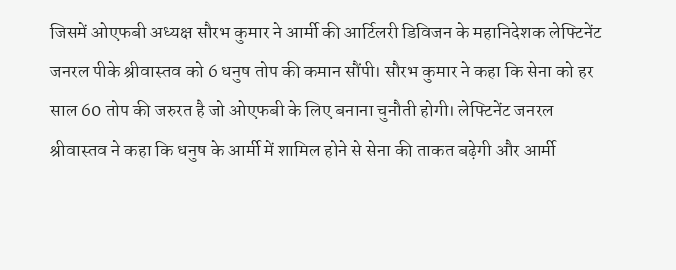जिसमें ओएफबी अध्यक्ष सौरभ कुमार ने आर्मी की आर्टिलरी डिविजन के महानिदेशक लेफ्टिनेंट जनरल पीके श्रीवास्तव को 6 धनुष तोप की कमान सौंपी। सौरभ कुमार ने कहा कि सेना को हर साल 60 तोप की जरुरत है जो ओएफबी के लिए बनाना चुनौती होगी। लेफ्टिनेंट जनरल श्रीवास्तव ने कहा कि धनुष के आर्मी में शामिल होने से सेना की ताकत बढ़ेगी और आर्मी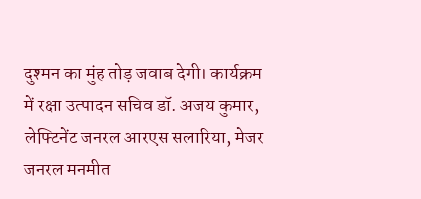दुश्मन का मुंह तोड़ जवाब देगी। कार्यक्रम में रक्षा उत्पादन सचिव डॉ. अजय कुमार, लेफ्टिनेंट जनरल आरएस सलारिया, मेजर जनरल मनमीत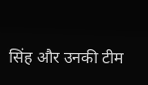सिंह और उनकी टीम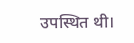उपस्थित थी।